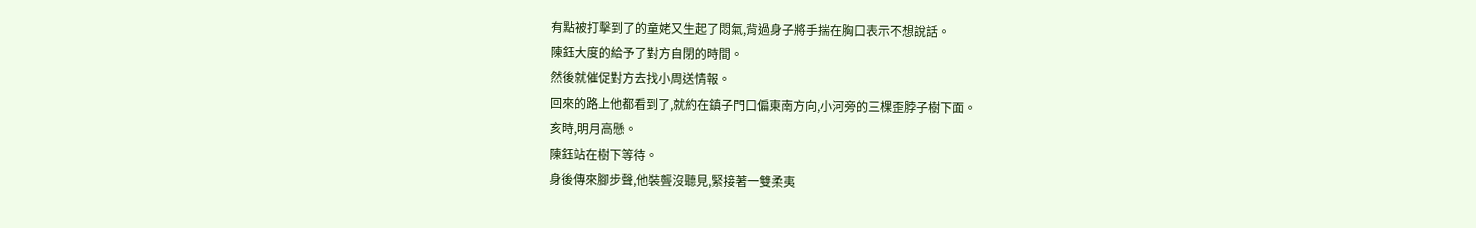有點被打擊到了的童姥又生起了悶氣,背過身子將手揣在胸口表示不想說話。
陳鈺大度的給予了對方自閉的時間。
然後就催促對方去找小周送情報。
回來的路上他都看到了,就約在鎮子門口偏東南方向,小河旁的三棵歪脖子樹下面。
亥時,明月高懸。
陳鈺站在樹下等待。
身後傳來腳步聲,他裝聾沒聽見,緊接著一雙柔夷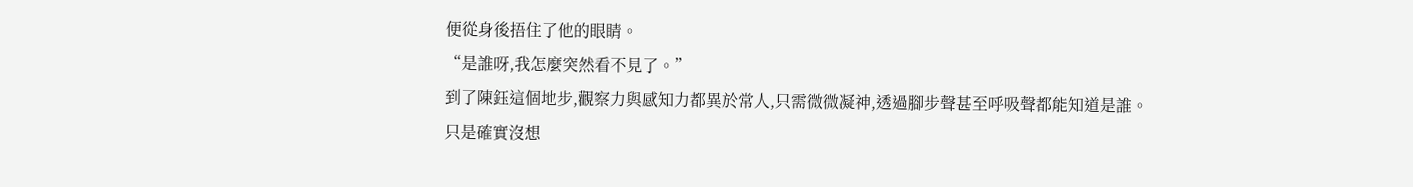便從身後捂住了他的眼睛。
“是誰呀,我怎麼突然看不見了。”
到了陳鈺這個地步,觀察力與感知力都異於常人,只需微微凝神,透過腳步聲甚至呼吸聲都能知道是誰。
只是確實沒想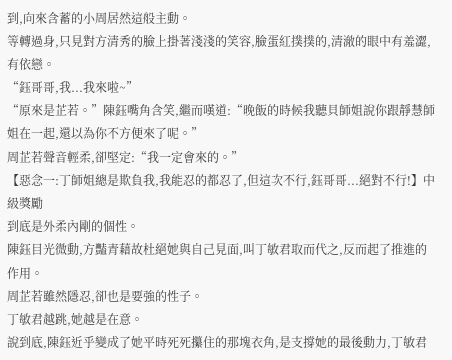到,向來含蓄的小周居然這般主動。
等轉過身,只見對方清秀的臉上掛著淺淺的笑容,臉蛋紅撲撲的,清澈的眼中有羞澀,有依戀。
“鈺哥哥,我...我來啦~”
“原來是芷若。”陳鈺嘴角含笑,繼而嘆道:“晚飯的時候我聽貝師姐說你跟靜慧師姐在一起,還以為你不方便來了呢。”
周芷若聲音輕柔,卻堅定:“我一定會來的。”
【惡念一:丁師姐總是欺負我,我能忍的都忍了,但這次不行,鈺哥哥...絕對不行!】中級獎勵
到底是外柔內剛的個性。
陳鈺目光微動,方豔青藉故杜絕她與自己見面,叫丁敏君取而代之,反而起了推進的作用。
周芷若雖然隱忍,卻也是要強的性子。
丁敏君越跳,她越是在意。
說到底,陳鈺近乎變成了她平時死死攥住的那塊衣角,是支撐她的最後動力,丁敏君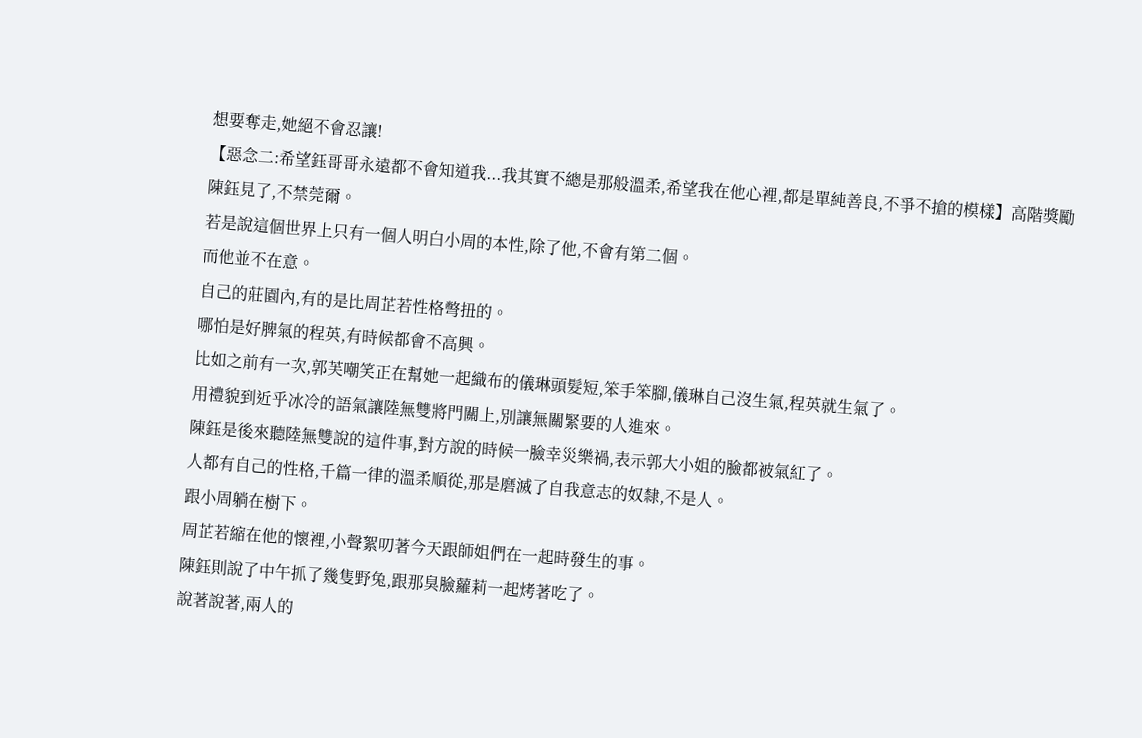想要奪走,她絕不會忍讓!
【惡念二:希望鈺哥哥永遠都不會知道我...我其實不總是那般溫柔,希望我在他心裡,都是單純善良,不爭不搶的模樣】高階獎勵
陳鈺見了,不禁莞爾。
若是說這個世界上只有一個人明白小周的本性,除了他,不會有第二個。
而他並不在意。
自己的莊園內,有的是比周芷若性格彆扭的。
哪怕是好脾氣的程英,有時候都會不高興。
比如之前有一次,郭芙嘲笑正在幫她一起織布的儀琳頭髮短,笨手笨腳,儀琳自己沒生氣,程英就生氣了。
用禮貌到近乎冰冷的語氣讓陸無雙將門關上,別讓無關緊要的人進來。
陳鈺是後來聽陸無雙說的這件事,對方說的時候一臉幸災樂禍,表示郭大小姐的臉都被氣紅了。
人都有自己的性格,千篇一律的溫柔順從,那是磨滅了自我意志的奴隸,不是人。
跟小周躺在樹下。
周芷若縮在他的懷裡,小聲絮叨著今天跟師姐們在一起時發生的事。
陳鈺則說了中午抓了幾隻野兔,跟那臭臉蘿莉一起烤著吃了。
說著說著,兩人的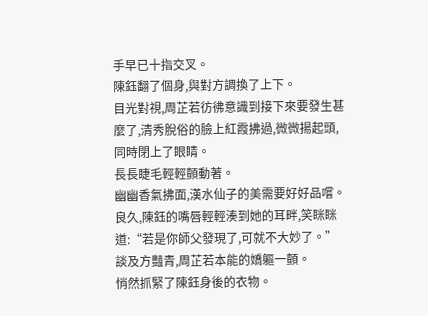手早已十指交叉。
陳鈺翻了個身,與對方調換了上下。
目光對視,周芷若彷彿意識到接下來要發生甚麼了,清秀脫俗的臉上紅霞拂過,微微揚起頭,同時閉上了眼睛。
長長睫毛輕輕顫動著。
幽幽香氣拂面,漢水仙子的美需要好好品嚐。
良久,陳鈺的嘴唇輕輕湊到她的耳畔,笑眯眯道:“若是你師父發現了,可就不大妙了。”
談及方豔青,周芷若本能的嬌軀一顫。
悄然抓緊了陳鈺身後的衣物。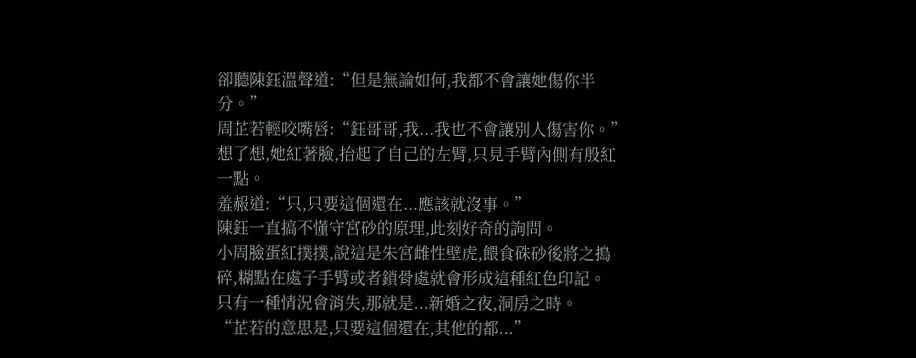卻聽陳鈺溫聲道:“但是無論如何,我都不會讓她傷你半分。”
周芷若輕咬嘴唇:“鈺哥哥,我...我也不會讓別人傷害你。”
想了想,她紅著臉,抬起了自己的左臂,只見手臂內側有殷紅一點。
羞赧道:“只,只要這個還在...應該就沒事。”
陳鈺一直搞不懂守宮砂的原理,此刻好奇的詢問。
小周臉蛋紅撲撲,說這是朱宮雌性壁虎,餵食硃砂後將之搗碎,糊點在處子手臂或者鎖骨處就會形成這種紅色印記。
只有一種情況會消失,那就是...新婚之夜,洞房之時。
“芷若的意思是,只要這個還在,其他的都...”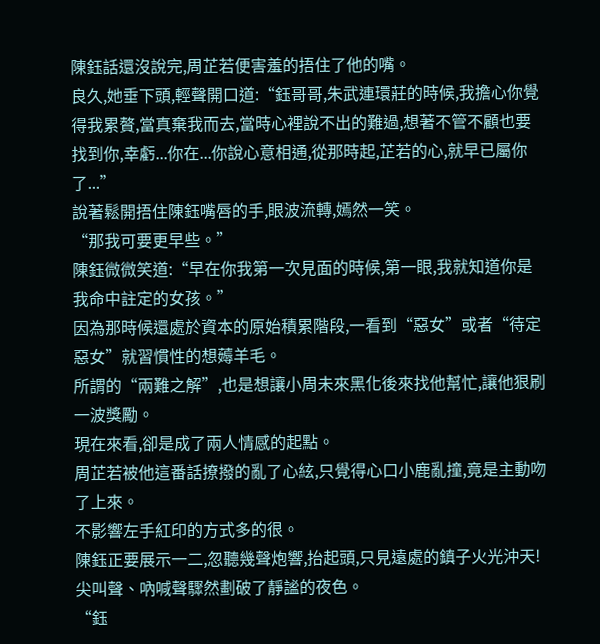陳鈺話還沒說完,周芷若便害羞的捂住了他的嘴。
良久,她垂下頭,輕聲開口道:“鈺哥哥,朱武連環莊的時候,我擔心你覺得我累贅,當真棄我而去,當時心裡說不出的難過,想著不管不顧也要找到你,幸虧...你在...你說心意相通,從那時起,芷若的心,就早已屬你了...”
說著鬆開捂住陳鈺嘴唇的手,眼波流轉,嫣然一笑。
“那我可要更早些。”
陳鈺微微笑道:“早在你我第一次見面的時候,第一眼,我就知道你是我命中註定的女孩。”
因為那時候還處於資本的原始積累階段,一看到“惡女”或者“待定惡女”就習慣性的想薅羊毛。
所謂的“兩難之解”,也是想讓小周未來黑化後來找他幫忙,讓他狠刷一波獎勵。
現在來看,卻是成了兩人情感的起點。
周芷若被他這番話撩撥的亂了心絃,只覺得心口小鹿亂撞,竟是主動吻了上來。
不影響左手紅印的方式多的很。
陳鈺正要展示一二,忽聽幾聲炮響,抬起頭,只見遠處的鎮子火光沖天!
尖叫聲、吶喊聲驟然劃破了靜謐的夜色。
“鈺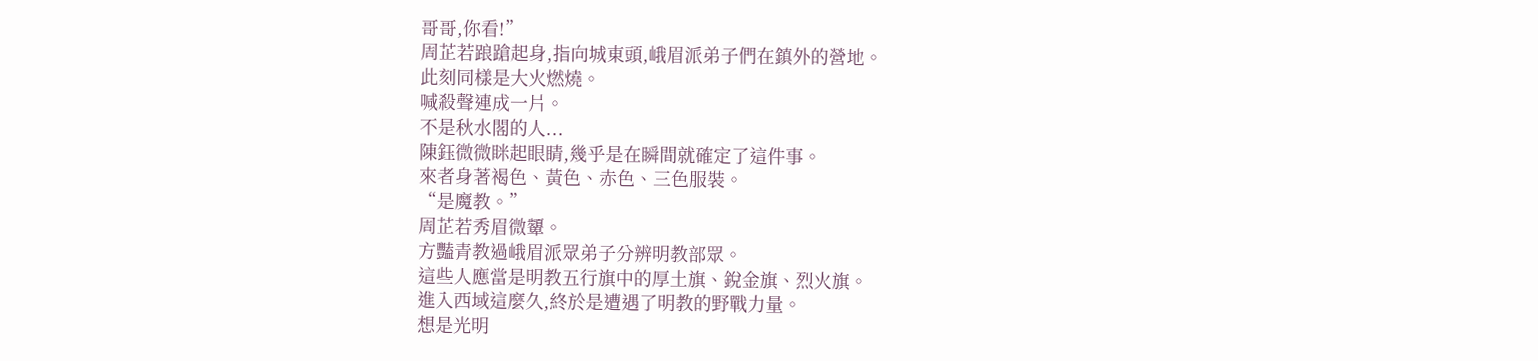哥哥,你看!”
周芷若踉蹌起身,指向城東頭,峨眉派弟子們在鎮外的營地。
此刻同樣是大火燃燒。
喊殺聲連成一片。
不是秋水閣的人...
陳鈺微微眯起眼睛,幾乎是在瞬間就確定了這件事。
來者身著褐色、黃色、赤色、三色服裝。
“是魔教。”
周芷若秀眉微顰。
方豔青教過峨眉派眾弟子分辨明教部眾。
這些人應當是明教五行旗中的厚土旗、銳金旗、烈火旗。
進入西域這麼久,終於是遭遇了明教的野戰力量。
想是光明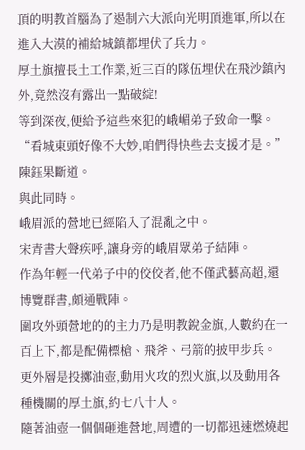頂的明教首腦為了遏制六大派向光明頂進軍,所以在進入大漠的補給城鎮都埋伏了兵力。
厚土旗擅長土工作業,近三百的隊伍埋伏在飛沙鎮內外,竟然沒有露出一點破綻!
等到深夜,便給予這些來犯的峨嵋弟子致命一擊。
“看城東頭好像不大妙,咱們得快些去支援才是。”
陳鈺果斷道。
與此同時。
峨眉派的營地已經陷入了混亂之中。
宋青書大聲疾呼,讓身旁的峨眉眾弟子結陣。
作為年輕一代弟子中的佼佼者,他不僅武藝高超,還博覽群書,頗通戰陣。
圍攻外頭營地的的主力乃是明教銳金旗,人數約在一百上下,都是配備標槍、飛斧、弓箭的披甲步兵。
更外層是投擲油壺,動用火攻的烈火旗,以及動用各種機關的厚土旗,約七八十人。
隨著油壺一個個砸進營地,周遭的一切都迅速燃燒起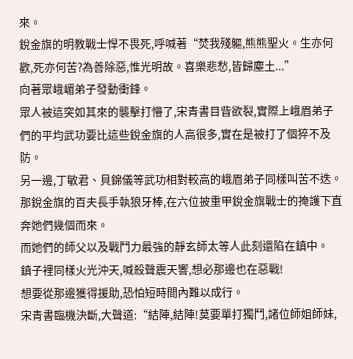來。
銳金旗的明教戰士悍不畏死,呼喊著“焚我殘軀,熊熊聖火。生亦何歡,死亦何苦?為善除惡,惟光明故。喜樂悲愁,皆歸塵土...”
向著眾峨嵋弟子發動衝鋒。
眾人被這突如其來的襲擊打懵了,宋青書目眥欲裂,實際上峨眉弟子們的平均武功要比這些銳金旗的人高很多,實在是被打了個猝不及防。
另一邊,丁敏君、貝錦儀等武功相對較高的峨眉弟子同樣叫苦不迭。
那銳金旗的百夫長手執狼牙棒,在六位披重甲銳金旗戰士的掩護下直奔她們幾個而來。
而她們的師父以及戰鬥力最強的靜玄師太等人此刻還陷在鎮中。
鎮子裡同樣火光沖天,喊殺聲震天響,想必那邊也在惡戰!
想要從那邊獲得援助,恐怕短時間內難以成行。
宋青書臨機決斷,大聲道:“結陣,結陣!莫要單打獨鬥,諸位師姐師妹,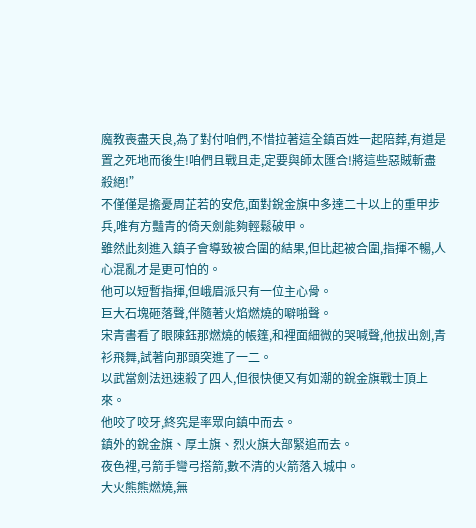魔教喪盡天良,為了對付咱們,不惜拉著這全鎮百姓一起陪葬,有道是置之死地而後生!咱們且戰且走,定要與師太匯合!將這些惡賊斬盡殺絕!”
不僅僅是擔憂周芷若的安危,面對銳金旗中多達二十以上的重甲步兵,唯有方豔青的倚天劍能夠輕鬆破甲。
雖然此刻進入鎮子會導致被合圍的結果,但比起被合圍,指揮不暢,人心混亂才是更可怕的。
他可以短暫指揮,但峨眉派只有一位主心骨。
巨大石塊砸落聲,伴隨著火焰燃燒的噼啪聲。
宋青書看了眼陳鈺那燃燒的帳篷,和裡面細微的哭喊聲,他拔出劍,青衫飛舞,試著向那頭突進了一二。
以武當劍法迅速殺了四人,但很快便又有如潮的銳金旗戰士頂上來。
他咬了咬牙,終究是率眾向鎮中而去。
鎮外的銳金旗、厚土旗、烈火旗大部緊追而去。
夜色裡,弓箭手彎弓搭箭,數不清的火箭落入城中。
大火熊熊燃燒,無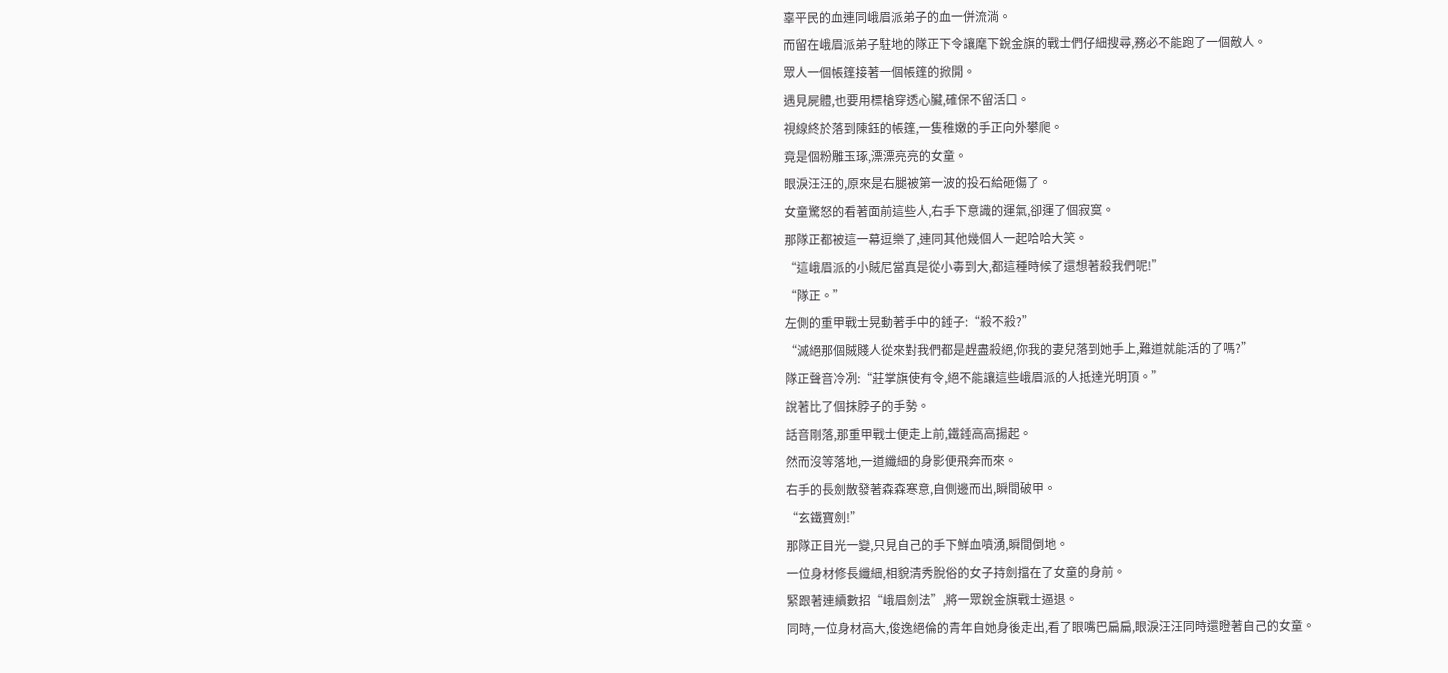辜平民的血連同峨眉派弟子的血一併流淌。
而留在峨眉派弟子駐地的隊正下令讓麾下銳金旗的戰士們仔細搜尋,務必不能跑了一個敵人。
眾人一個帳篷接著一個帳篷的掀開。
遇見屍體,也要用標槍穿透心臟,確保不留活口。
視線終於落到陳鈺的帳篷,一隻稚嫩的手正向外攀爬。
竟是個粉雕玉琢,漂漂亮亮的女童。
眼淚汪汪的,原來是右腿被第一波的投石給砸傷了。
女童驚怒的看著面前這些人,右手下意識的運氣,卻運了個寂寞。
那隊正都被這一幕逗樂了,連同其他幾個人一起哈哈大笑。
“這峨眉派的小賊尼當真是從小毒到大,都這種時候了還想著殺我們呢!”
“隊正。”
左側的重甲戰士晃動著手中的錘子:“殺不殺?”
“滅絕那個賊賤人從來對我們都是趕盡殺絕,你我的妻兒落到她手上,難道就能活的了嗎?”
隊正聲音冷冽:“莊掌旗使有令,絕不能讓這些峨眉派的人抵達光明頂。”
說著比了個抹脖子的手勢。
話音剛落,那重甲戰士便走上前,鐵錘高高揚起。
然而沒等落地,一道纖細的身影便飛奔而來。
右手的長劍散發著森森寒意,自側邊而出,瞬間破甲。
“玄鐵寶劍!”
那隊正目光一變,只見自己的手下鮮血噴湧,瞬間倒地。
一位身材修長纖細,相貌清秀脫俗的女子持劍擋在了女童的身前。
緊跟著連續數招“峨眉劍法”,將一眾銳金旗戰士逼退。
同時,一位身材高大,俊逸絕倫的青年自她身後走出,看了眼嘴巴扁扁,眼淚汪汪同時還瞪著自己的女童。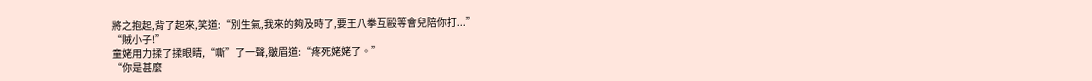將之抱起,背了起來,笑道:“別生氣,我來的夠及時了,要王八拳互毆等會兒陪你打...”
“賊小子!”
童姥用力揉了揉眼睛,“嘶”了一聲,皺眉道:“疼死姥姥了。”
“你是甚麼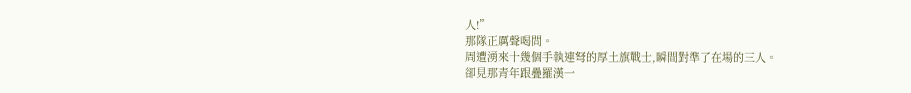人!”
那隊正厲聲喝問。
周遭湧來十幾個手執連弩的厚土旗戰士,瞬間對準了在場的三人。
卻見那青年跟疊羅漢一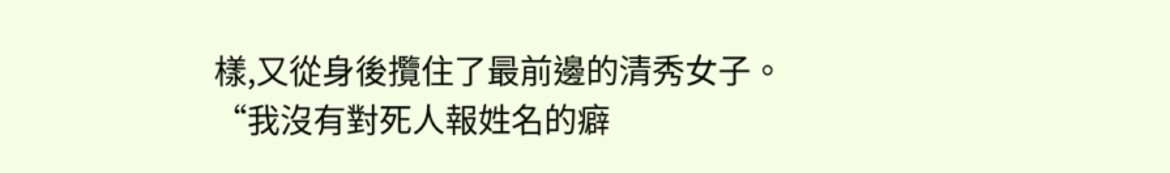樣,又從身後攬住了最前邊的清秀女子。
“我沒有對死人報姓名的癖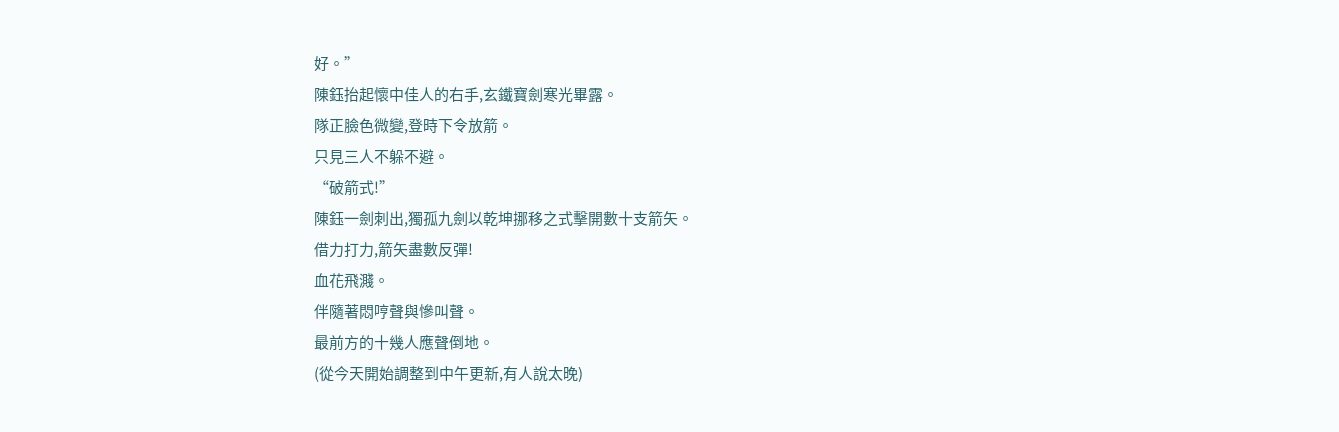好。”
陳鈺抬起懷中佳人的右手,玄鐵寶劍寒光畢露。
隊正臉色微變,登時下令放箭。
只見三人不躲不避。
“破箭式!”
陳鈺一劍刺出,獨孤九劍以乾坤挪移之式擊開數十支箭矢。
借力打力,箭矢盡數反彈!
血花飛濺。
伴隨著悶哼聲與慘叫聲。
最前方的十幾人應聲倒地。
(從今天開始調整到中午更新,有人說太晚)